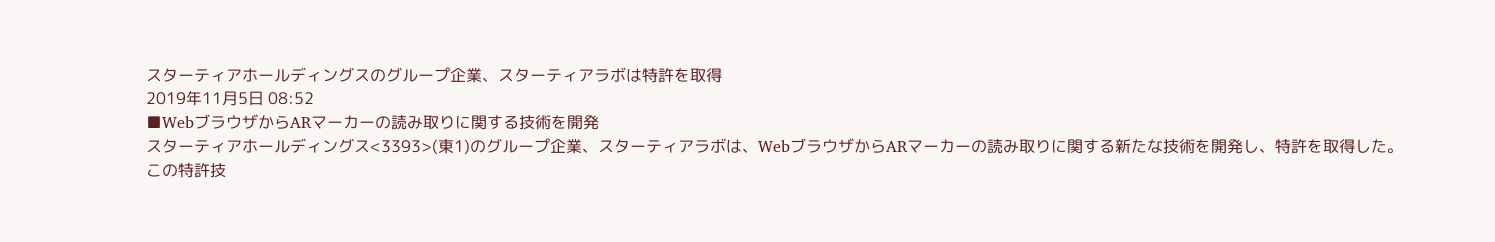スターティアホールディングスのグループ企業、スターティアラボは特許を取得
2019年11月5日 08:52
■WebブラウザからARマーカーの読み取りに関する技術を開発
スターティアホールディングス<3393>(東1)のグループ企業、スターティアラボは、WebブラウザからARマーカーの読み取りに関する新たな技術を開発し、特許を取得した。
この特許技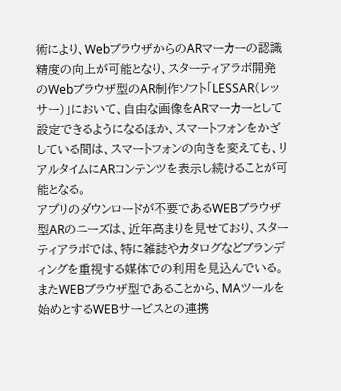術により、WebブラウザからのARマーカーの認識精度の向上が可能となり、スターティアラボ開発のWebブラウザ型のAR制作ソフト「LESSAR(レッサー)」において、自由な画像をARマーカーとして設定できるようになるほか、スマートフォンをかざしている間は、スマートフォンの向きを変えても、リアルタイムにARコンテンツを表示し続けることが可能となる。
アプリのダウンロードが不要であるWEBブラウザ型ARのニーズは、近年高まりを見せており、スターティアラボでは、特に雑誌やカタログなどブランディングを重視する媒体での利用を見込んでいる。またWEBブラウザ型であることから、MAツールを始めとするWEBサービスとの連携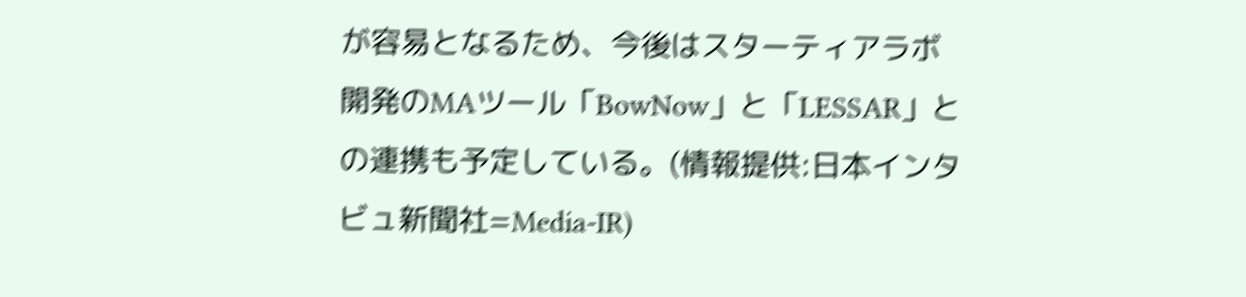が容易となるため、今後はスターティアラボ開発のMAツール「BowNow」と「LESSAR」との連携も予定している。(情報提供:日本インタビュ新聞社=Media-IR)